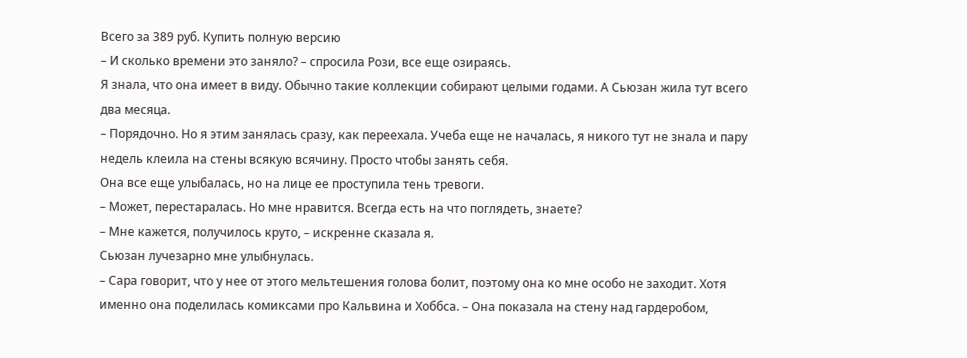Всего за 389 руб. Купить полную версию
– И сколько времени это заняло? – спросила Рози, все еще озираясь.
Я знала, что она имеет в виду. Обычно такие коллекции собирают целыми годами. А Сьюзан жила тут всего два месяца.
– Порядочно. Но я этим занялась сразу, как переехала. Учеба еще не началась, я никого тут не знала и пару недель клеила на стены всякую всячину. Просто чтобы занять себя.
Она все еще улыбалась, но на лице ее проступила тень тревоги.
– Может, перестаралась. Но мне нравится. Всегда есть на что поглядеть, знаете?
– Мне кажется, получилось круто, – искренне сказала я.
Сьюзан лучезарно мне улыбнулась.
– Сара говорит, что у нее от этого мельтешения голова болит, поэтому она ко мне особо не заходит. Хотя именно она поделилась комиксами про Кальвина и Хоббса. – Она показала на стену над гардеробом,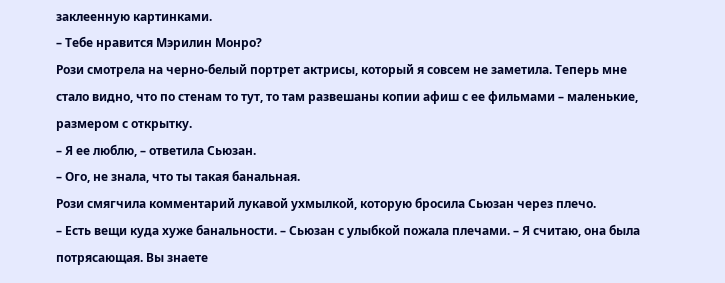заклеенную картинками.
– Тебе нравится Мэрилин Монро?
Рози смотрела на черно-белый портрет актрисы, который я совсем не заметила. Теперь мне стало видно, что по стенам то тут, то там развешаны копии афиш с ее фильмами – маленькие, размером с открытку.
– Я ее люблю, – ответила Сьюзан.
– Ого, не знала, что ты такая банальная.
Рози смягчила комментарий лукавой ухмылкой, которую бросила Сьюзан через плечо.
– Есть вещи куда хуже банальности. – Сьюзан с улыбкой пожала плечами. – Я считаю, она была потрясающая. Вы знаете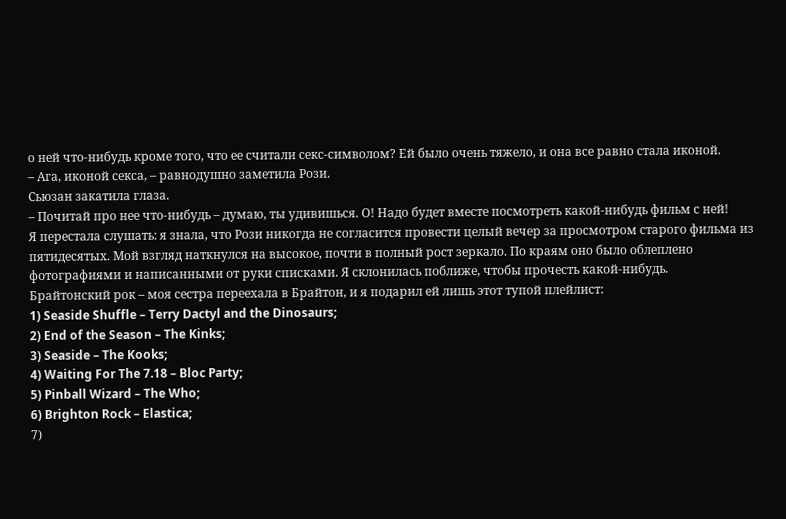о ней что-нибудь кроме того, что ее считали секс-символом? Ей было очень тяжело, и она все равно стала иконой.
– Ага, иконой секса, – равнодушно заметила Рози.
Сьюзан закатила глаза.
– Почитай про нее что-нибудь – думаю, ты удивишься. О! Надо будет вместе посмотреть какой-нибудь фильм с ней!
Я перестала слушать: я знала, что Рози никогда не согласится провести целый вечер за просмотром старого фильма из пятидесятых. Мой взгляд наткнулся на высокое, почти в полный рост зеркало. По краям оно было облеплено фотографиями и написанными от руки списками. Я склонилась поближе, чтобы прочесть какой-нибудь.
Брайтонский рок – моя сестра переехала в Брайтон, и я подарил ей лишь этот тупой плейлист:
1) Seaside Shuffle – Terry Dactyl and the Dinosaurs;
2) End of the Season – The Kinks;
3) Seaside – The Kooks;
4) Waiting For The 7.18 – Bloc Party;
5) Pinball Wizard – The Who;
6) Brighton Rock – Elastica;
7)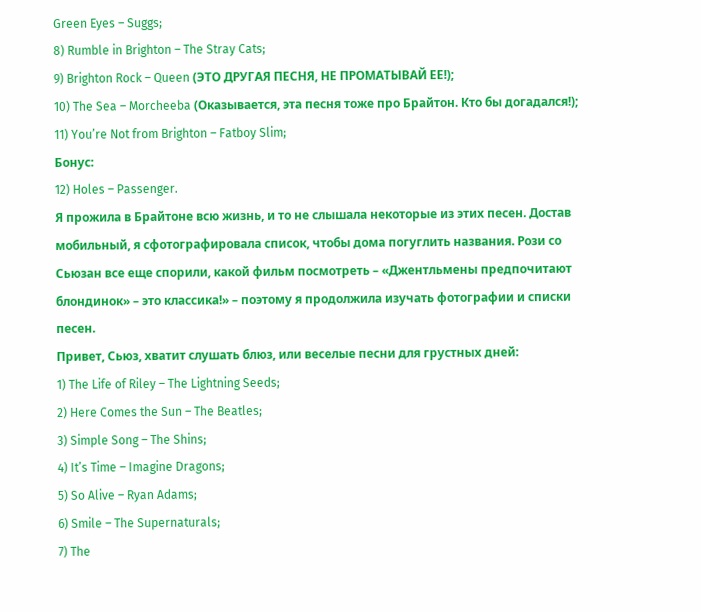Green Eyes – Suggs;
8) Rumble in Brighton – The Stray Cats;
9) Brighton Rock – Queen (ЭТО ДРУГАЯ ПЕСНЯ, НЕ ПРОМАТЫВАЙ ЕЕ!);
10) The Sea – Morcheeba (Оказывается, эта песня тоже про Брайтон. Кто бы догадался!);
11) You’re Not from Brighton – Fatboy Slim;
Бонус:
12) Holes – Passenger.
Я прожила в Брайтоне всю жизнь, и то не слышала некоторые из этих песен. Достав мобильный, я сфотографировала список, чтобы дома погуглить названия. Рози со Сьюзан все еще спорили, какой фильм посмотреть – «Джентльмены предпочитают блондинок» – это классика!» – поэтому я продолжила изучать фотографии и списки песен.
Привет, Сьюз, хватит слушать блюз, или веселые песни для грустных дней:
1) The Life of Riley – The Lightning Seeds;
2) Here Comes the Sun – The Beatles;
3) Simple Song – The Shins;
4) It’s Time – Imagine Dragons;
5) So Alive – Ryan Adams;
6) Smile – The Supernaturals;
7) The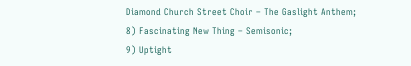Diamond Church Street Choir – The Gaslight Anthem;
8) Fascinating New Thing – Semisonic;
9) Uptight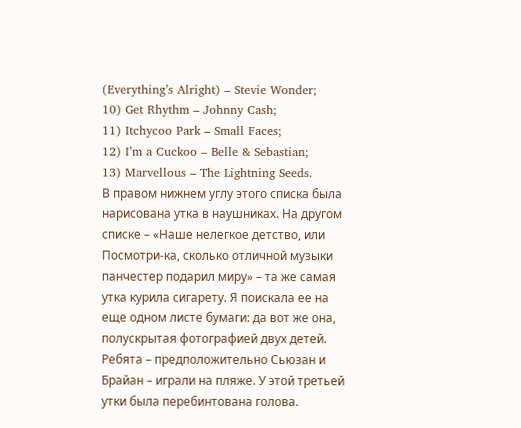(Everything’s Alright) – Stevie Wonder;
10) Get Rhythm – Johnny Cash;
11) Itchycoo Park – Small Faces;
12) I’m a Cuckoo – Belle & Sebastian;
13) Marvellous – The Lightning Seeds.
В правом нижнем углу этого списка была нарисована утка в наушниках. На другом списке – «Наше нелегкое детство, или Посмотри-ка, сколько отличной музыки панчестер подарил миру» – та же самая утка курила сигарету. Я поискала ее на еще одном листе бумаги: да вот же она, полускрытая фотографией двух детей. Ребята – предположительно Сьюзан и Брайан – играли на пляже. У этой третьей утки была перебинтована голова.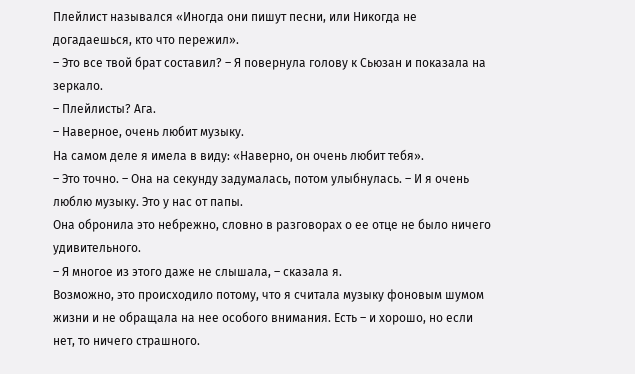Плейлист назывался «Иногда они пишут песни, или Никогда не догадаешься, кто что пережил».
– Это все твой брат составил? – Я повернула голову к Сьюзан и показала на зеркало.
– Плейлисты? Ага.
– Наверное, очень любит музыку.
На самом деле я имела в виду: «Наверно, он очень любит тебя».
– Это точно. – Она на секунду задумалась, потом улыбнулась. – И я очень люблю музыку. Это у нас от папы.
Она обронила это небрежно, словно в разговорах о ее отце не было ничего удивительного.
– Я многое из этого даже не слышала, – сказала я.
Возможно, это происходило потому, что я считала музыку фоновым шумом жизни и не обращала на нее особого внимания. Есть – и хорошо, но если нет, то ничего страшного.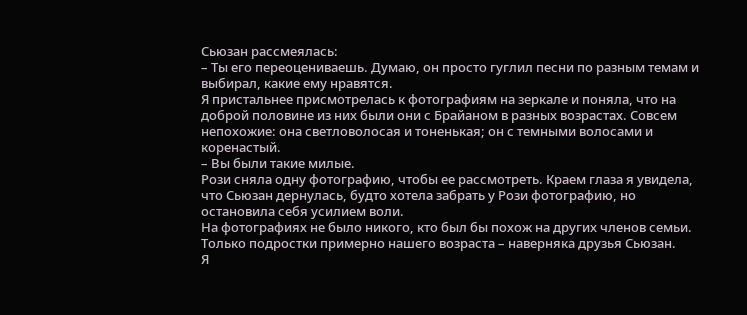Сьюзан рассмеялась:
– Ты его переоцениваешь. Думаю, он просто гуглил песни по разным темам и выбирал, какие ему нравятся.
Я пристальнее присмотрелась к фотографиям на зеркале и поняла, что на доброй половине из них были они с Брайаном в разных возрастах. Совсем непохожие: она светловолосая и тоненькая; он с темными волосами и коренастый.
– Вы были такие милые.
Рози сняла одну фотографию, чтобы ее рассмотреть. Краем глаза я увидела, что Сьюзан дернулась, будто хотела забрать у Рози фотографию, но остановила себя усилием воли.
На фотографиях не было никого, кто был бы похож на других членов семьи. Только подростки примерно нашего возраста – наверняка друзья Сьюзан.
Я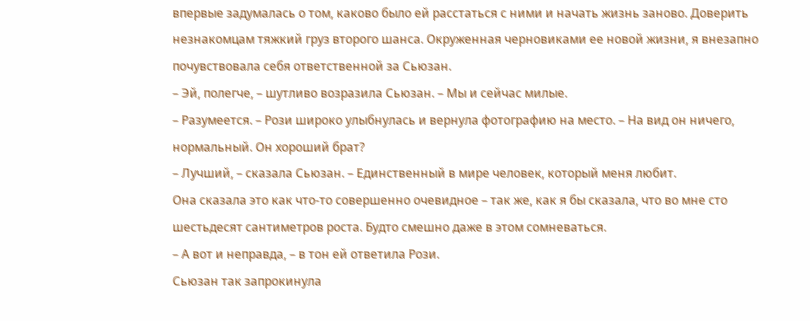впервые задумалась о том, каково было ей расстаться с ними и начать жизнь заново. Доверить незнакомцам тяжкий груз второго шанса. Окруженная черновиками ее новой жизни, я внезапно почувствовала себя ответственной за Сьюзан.
– Эй, полегче, – шутливо возразила Сьюзан. – Мы и сейчас милые.
– Разумеется. – Рози широко улыбнулась и вернула фотографию на место. – На вид он ничего, нормальный. Он хороший брат?
– Лучший, – сказала Сьюзан. – Единственный в мире человек, который меня любит.
Она сказала это как что-то совершенно очевидное – так же, как я бы сказала, что во мне сто шестьдесят сантиметров роста. Будто смешно даже в этом сомневаться.
– А вот и неправда, – в тон ей ответила Рози.
Сьюзан так запрокинула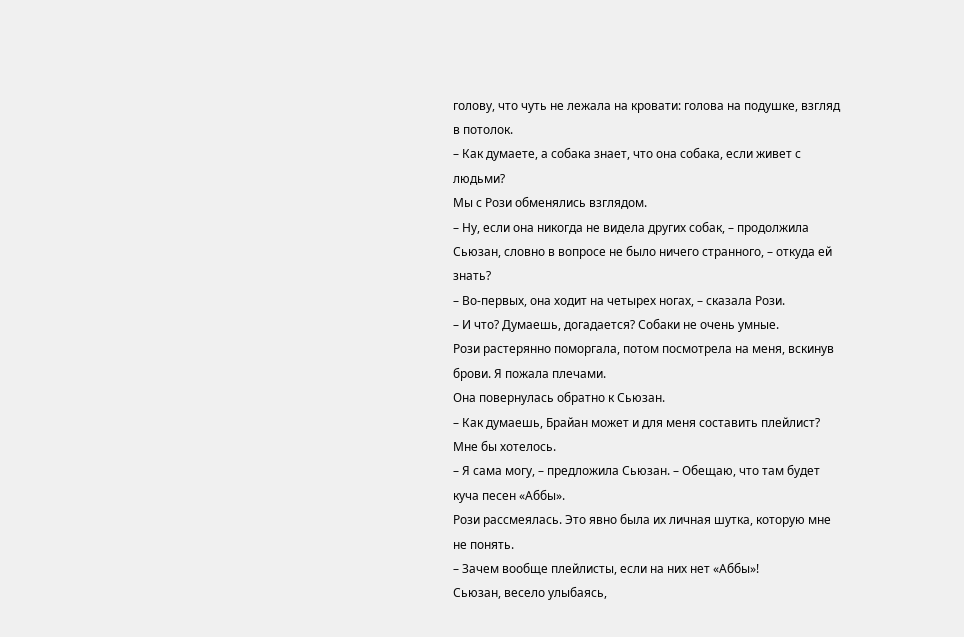голову, что чуть не лежала на кровати: голова на подушке, взгляд в потолок.
– Как думаете, а собака знает, что она собака, если живет с людьми?
Мы с Рози обменялись взглядом.
– Ну, если она никогда не видела других собак, – продолжила Сьюзан, словно в вопросе не было ничего странного, – откуда ей знать?
– Во-первых, она ходит на четырех ногах, – сказала Рози.
– И что? Думаешь, догадается? Собаки не очень умные.
Рози растерянно поморгала, потом посмотрела на меня, вскинув брови. Я пожала плечами.
Она повернулась обратно к Сьюзан.
– Как думаешь, Брайан может и для меня составить плейлист? Мне бы хотелось.
– Я сама могу, – предложила Сьюзан. – Обещаю, что там будет куча песен «Аббы».
Рози рассмеялась. Это явно была их личная шутка, которую мне не понять.
– Зачем вообще плейлисты, если на них нет «Аббы»!
Сьюзан, весело улыбаясь,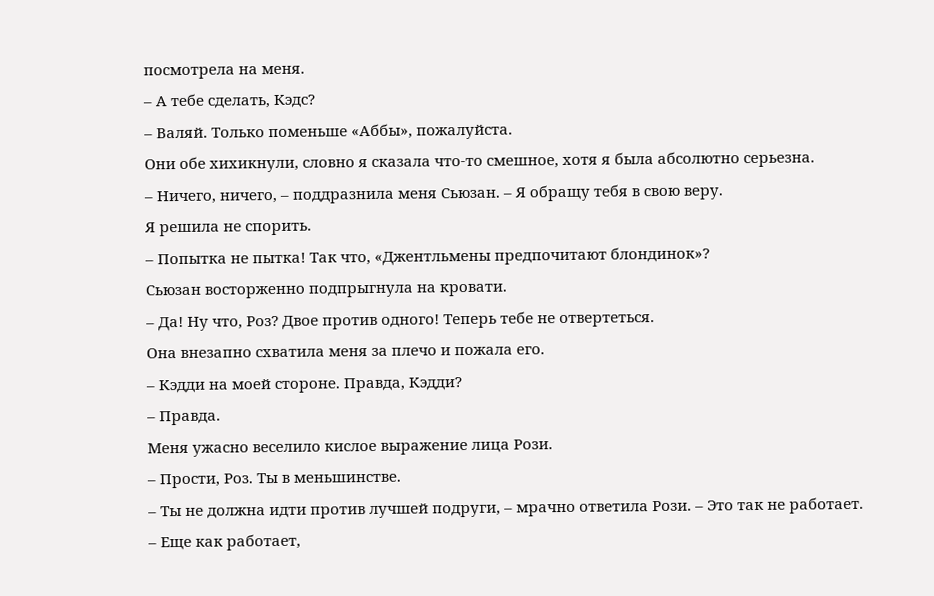посмотрела на меня.
– А тебе сделать, Кэдс?
– Валяй. Только поменьше «Аббы», пожалуйста.
Они обе хихикнули, словно я сказала что-то смешное, хотя я была абсолютно серьезна.
– Ничего, ничего, – поддразнила меня Сьюзан. – Я обращу тебя в свою веру.
Я решила не спорить.
– Попытка не пытка! Так что, «Джентльмены предпочитают блондинок»?
Сьюзан восторженно подпрыгнула на кровати.
– Да! Ну что, Роз? Двое против одного! Теперь тебе не отвертеться.
Она внезапно схватила меня за плечо и пожала его.
– Кэдди на моей стороне. Правда, Кэдди?
– Правда.
Меня ужасно веселило кислое выражение лица Рози.
– Прости, Роз. Ты в меньшинстве.
– Ты не должна идти против лучшей подруги, – мрачно ответила Рози. – Это так не работает.
– Еще как работает,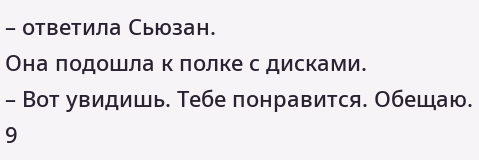– ответила Сьюзан.
Она подошла к полке с дисками.
– Вот увидишь. Тебе понравится. Обещаю.
9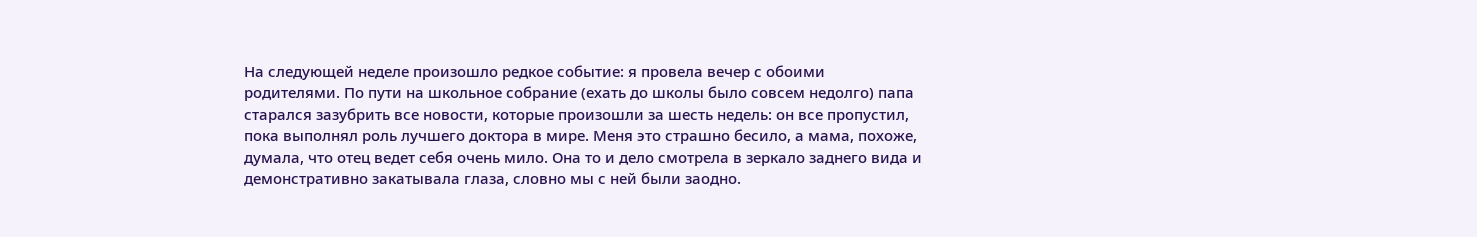На следующей неделе произошло редкое событие: я провела вечер с обоими родителями. По пути на школьное собрание (ехать до школы было совсем недолго) папа старался зазубрить все новости, которые произошли за шесть недель: он все пропустил, пока выполнял роль лучшего доктора в мире. Меня это страшно бесило, а мама, похоже, думала, что отец ведет себя очень мило. Она то и дело смотрела в зеркало заднего вида и демонстративно закатывала глаза, словно мы с ней были заодно.